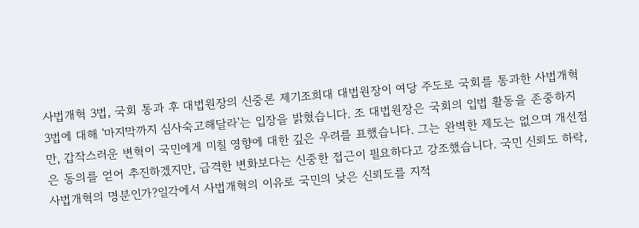사법개혁 3법, 국회 통과 후 대법원장의 신중론 제기조희대 대법원장이 여당 주도로 국회를 통과한 사법개혁 3법에 대해 '마지막까지 심사숙고해달라'는 입장을 밝혔습니다. 조 대법원장은 국회의 입법 활동을 존중하지만, 갑작스러운 변혁이 국민에게 미칠 영향에 대한 깊은 우려를 표했습니다. 그는 완벽한 제도는 없으며 개선점은 동의를 얻어 추진하겠지만, 급격한 변화보다는 신중한 접근이 필요하다고 강조했습니다. 국민 신뢰도 하락, 사법개혁의 명분인가?일각에서 사법개혁의 이유로 국민의 낮은 신뢰도를 지적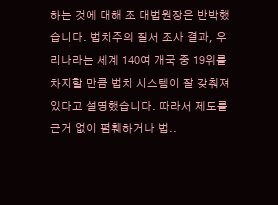하는 것에 대해 조 대법원장은 반박했습니다. 법치주의 질서 조사 결과, 우리나라는 세계 140여 개국 중 19위를 차지할 만큼 법치 시스템이 잘 갖춰져 있다고 설명했습니다. 따라서 제도를 근거 없이 폄훼하거나 법..